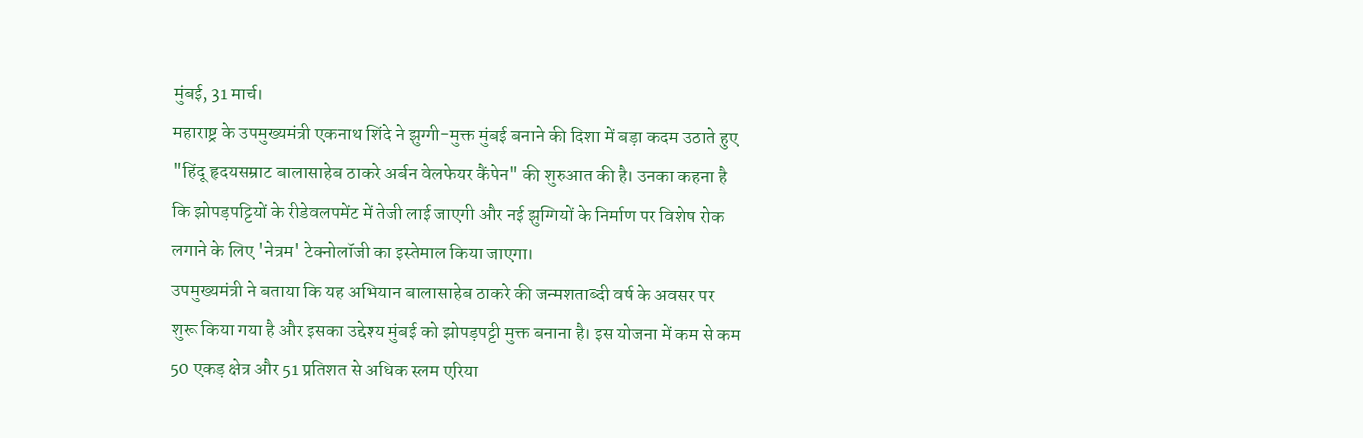मुंबई, 31 मार्च।
महाराष्ट्र के उपमुख्यमंत्री एकनाथ शिंदे ने झुग्गी-मुक्त मुंबई बनाने की दिशा में बड़ा कदम उठाते हुए "हिंदू हृदयसम्राट बालासाहेब ठाकरे अर्बन वेलफेयर कैंपेन" की शुरुआत की है। उनका कहना है कि झोपड़पट्टियों के रीडेवलपमेंट में तेजी लाई जाएगी और नई झुग्गियों के निर्माण पर विशेष रोक लगाने के लिए 'नेत्रम' टेक्नोलॉजी का इस्तेमाल किया जाएगा।
उपमुख्यमंत्री ने बताया कि यह अभियान बालासाहेब ठाकरे की जन्मशताब्दी वर्ष के अवसर पर शुरू किया गया है और इसका उद्देश्य मुंबई को झोपड़पट्टी मुक्त बनाना है। इस योजना में कम से कम 50 एकड़ क्षेत्र और 51 प्रतिशत से अधिक स्लम एरिया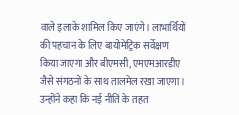वाले इलाके शामिल किए जाएंगे। लाभार्थियों की पहचान के लिए बायोमेट्रिक सर्वेक्षण किया जाएगा और बीएमसी, एमएमआरडीए जैसे संगठनों के साथ तालमेल रखा जाएगा।
उन्होंने कहा कि नई नीति के तहत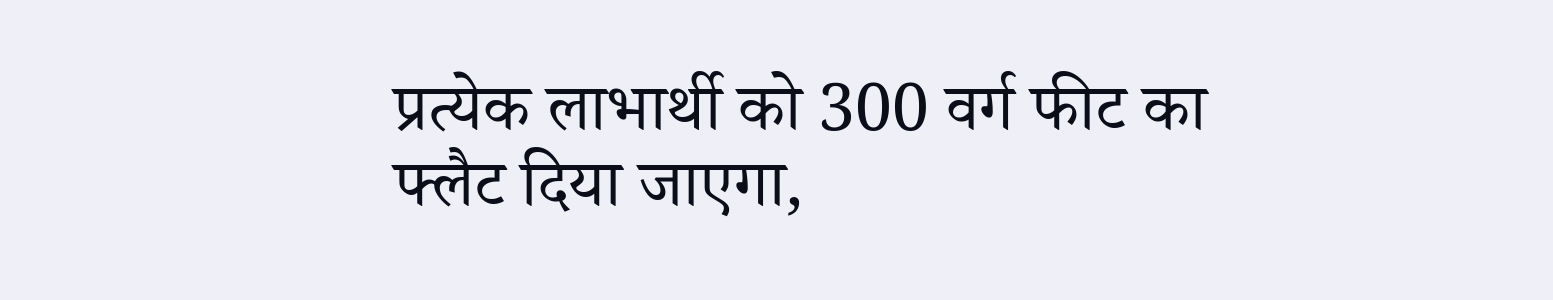प्रत्येक लाभार्थी को 300 वर्ग फीट का फ्लैट दिया जाएगा,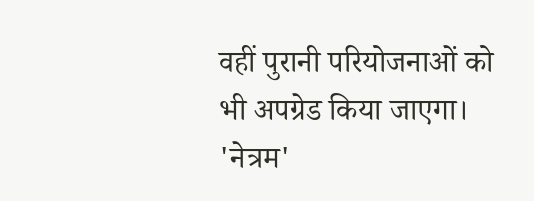वहीं पुरानी परियोजनाओं को भी अपग्रेड किया जाएगा। 'नेत्रम'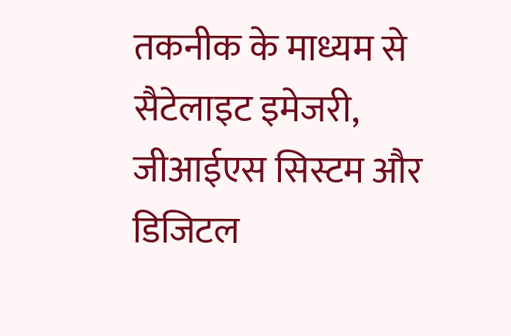तकनीक के माध्यम से सैटेलाइट इमेजरी, जीआईएस सिस्टम और डिजिटल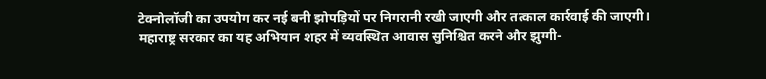टेक्नोलॉजी का उपयोग कर नई बनी झोपड़ियों पर निगरानी रखी जाएगी और तत्काल कार्रवाई की जाएगी।
महाराष्ट्र सरकार का यह अभियान शहर में व्यवस्थित आवास सुनिश्चित करने और झुग्गी-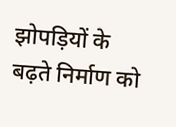झोपड़ियों के बढ़ते निर्माण को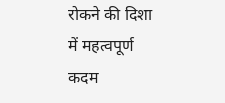रोकने की दिशा में महत्वपूर्ण कदम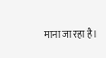माना जा रहा है।